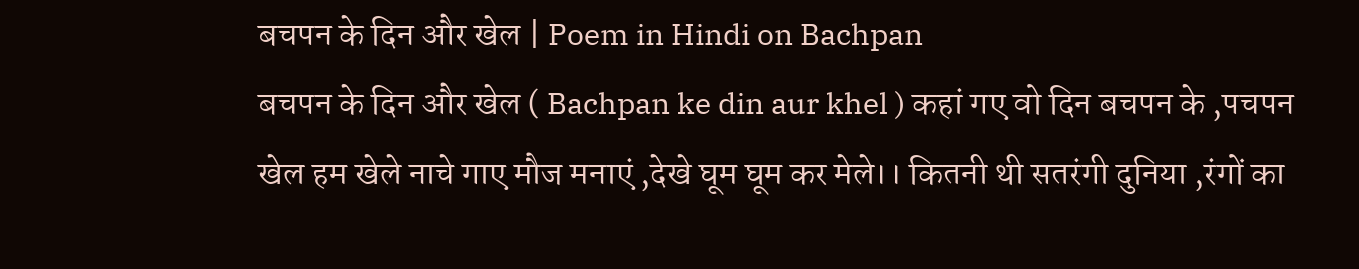बचपन के दिन और खेल | Poem in Hindi on Bachpan
बचपन के दिन और खेल ( Bachpan ke din aur khel ) कहां गए वो दिन बचपन के ,पचपन खेल हम खेले नाचे गाए मौज मनाएं ,देखे घूम घूम कर मेले।। कितनी थी सतरंगी दुनिया ,रंगों का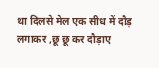था दिलसे मेल एक सीध में दौड़ लगाकर ,छू छू कर दौड़ाए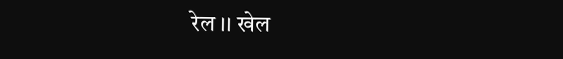रेल ।। खेल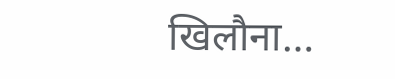खिलौना…